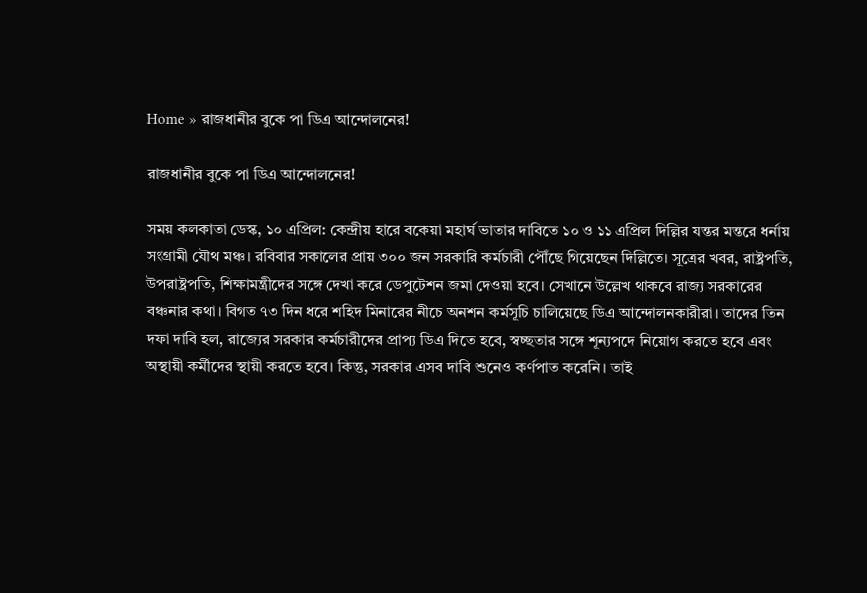Home » রাজধানীর বুকে পা ডিএ আন্দোলনের!

রাজধানীর বুকে পা ডিএ আন্দোলনের!

সময় কলকাতা ডেস্ক, ১০ এপ্রিল: কেন্দ্রীয় হারে বকেয়া মহার্ঘ ভাতার দাবিতে ১০ ও ১১ এপ্রিল দিল্লির যন্তর মন্তরে ধর্নায় সংগ্রামী যৌথ মঞ্চ। রবিবার সকালের প্রায় ৩০০ জন সরকারি কর্মচারী পৌঁছে গিয়েছেন দিল্লিতে। সূত্রের খবর, রাষ্ট্রপতি, উপরাষ্ট্রপতি, শিক্ষামন্ত্রীদের সঙ্গে দেখা করে ডেপুটেশন জমা দেওয়া হবে। সেখানে উল্লেখ থাকবে রাজ্য সরকারের বঞ্চনার কথা। বিগত ৭৩ দিন ধরে শহিদ মিনারের নীচে অনশন কর্মসূচি চালিয়েছে ডিএ আন্দোলনকারীরা। তাদের তিন দফা দাবি হল, রাজ্যের সরকার কর্মচারীদের প্রাপ্য ডিএ দিতে হবে, স্বচ্ছতার সঙ্গে শূন্যপদে নিয়োগ করতে হবে এবং অস্থায়ী কর্মীদের স্থায়ী করতে হবে। কিন্তু, সরকার এসব দাবি শুনেও কর্ণপাত করেনি। তাই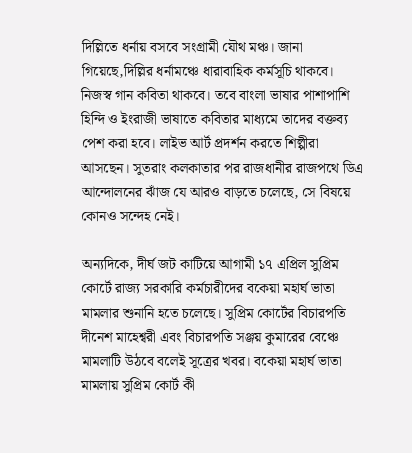দিল্লিতে ধর্নায় বসবে সংগ্রামী যৌথ মঞ্চ। জানা গিয়েছে,দিল্লির ধর্নামঞ্চে ধারাবাহিক কর্মসূচি থাকবে। নিজস্ব গান কবিতা থাকবে। তবে বাংলা ভাষার পাশাপাশি হিন্দি ও ইংরাজী ভাষাতে কবিতার মাধ্যমে তাদের বক্তব্য পেশ করা হবে। লাইভ আর্ট প্রদর্শন করতে শিল্পীরা আসছেন। সুতরাং কলকাতার পর রাজধানীর রাজপথে ডিএ আন্দোলনের ঝাঁজ যে আরও বাড়তে চলেছে, সে বিষয়ে কোনও সন্দেহ নেই।

অন্যদিকে, দীর্ঘ জট কাটিয়ে আগামী ১৭ এপ্রিল সুপ্রিম কোর্টে রাজ্য সরকারি কর্মচারীদের বকেয়া মহার্ঘ ভাতা মামলার শুনানি হতে চলেছে। সুপ্রিম কোর্টের বিচারপতি দীনেশ মাহেশ্বরী এবং বিচারপতি সঞ্জয় কুমারের বেঞ্চে মামলাটি উঠবে বলেই সূত্রের খবর। বকেয়া মহার্ঘ ভাতা মামলায় সুপ্রিম কোর্ট কী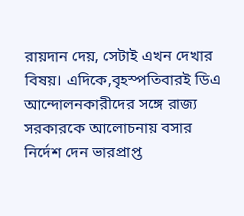রায়দান দেয়, সেটাই এখন দেখার বিষয়। এদিকে,বৃহস্পতিবারই ডিএ আন্দোলনকারীদের সঙ্গে রাজ্য সরকারকে আলোচনায় বসার নির্দেশ দেন ভারপ্রাপ্ত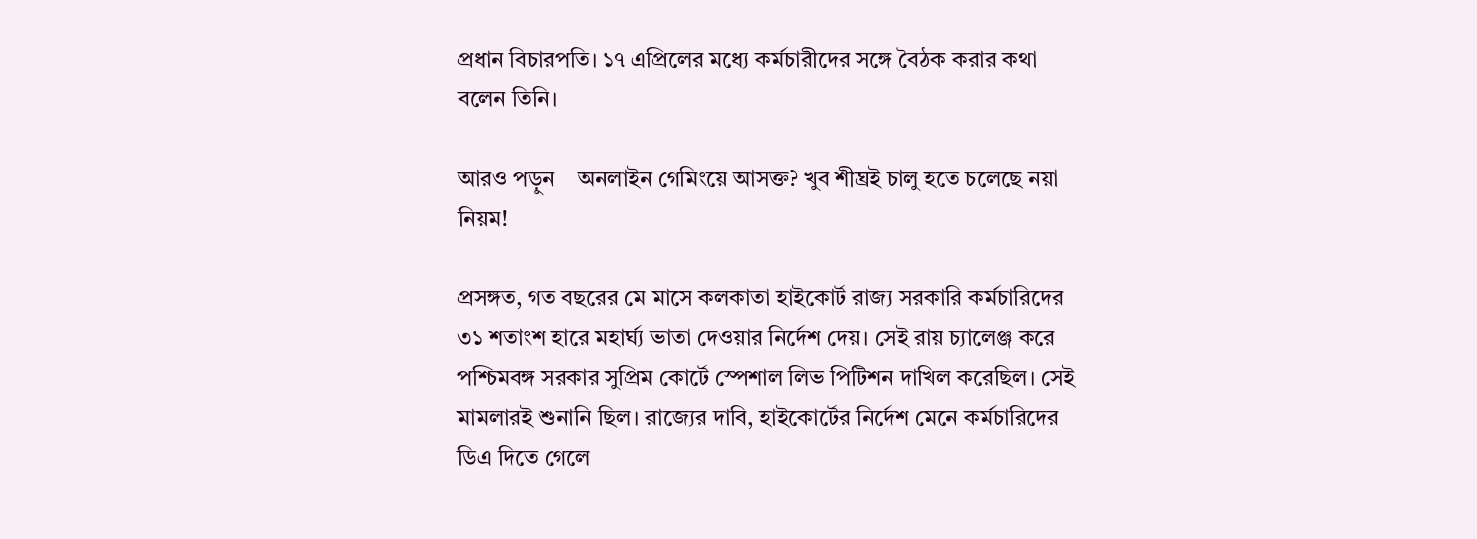প্রধান বিচারপতি। ১৭ এপ্রিলের মধ্যে কর্মচারীদের সঙ্গে বৈঠক করার কথা বলেন তিনি।

আরও পড়ুন    অনলাইন গেমিংয়ে আসক্ত? খুব শীঘ্রই চালু হতে চলেছে নয়া নিয়ম!

প্রসঙ্গত, গত বছরের মে মাসে কলকাতা হাইকোর্ট রাজ্য সরকারি কর্মচারিদের ৩১ শতাংশ হারে মহার্ঘ্য ভাতা দেওয়ার নির্দেশ দেয়। সেই রায় চ্যালেঞ্জ করে পশ্চিমবঙ্গ সরকার সুপ্রিম কোর্টে স্পেশাল লিভ পিটিশন দাখিল করেছিল। সেই মামলারই শুনানি ছিল। রাজ্যের দাবি, হাইকোর্টের নির্দেশ মেনে কর্মচারিদের ডিএ দিতে গেলে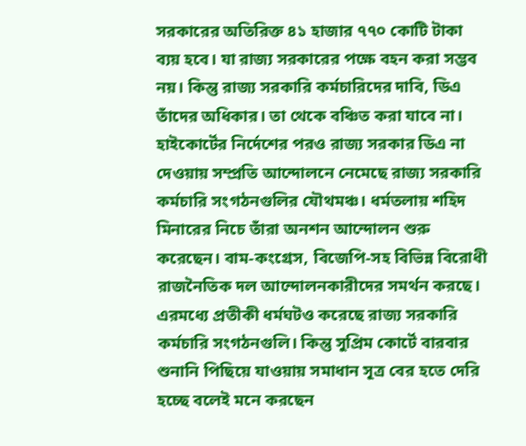সরকারের অতিরিক্ত ৪১ হাজার ৭৭০ কোটি টাকা ব্যয় হবে। যা রাজ্য সরকারের পক্ষে বহন করা সম্ভব নয়। কিন্তু রাজ্য সরকারি কর্মচারিদের দাবি, ডিএ তাঁদের অধিকার। তা থেকে বঞ্চিত করা যাবে না। হাইকোর্টের নির্দেশের পরও রাজ্য সরকার ডিএ না দেওয়ায় সম্প্রতি আন্দোলনে নেমেছে রাজ্য সরকারি কর্মচারি সংগঠনগুলির যৌথমঞ্চ। ধর্মতলায় শহিদ মিনারের নিচে তাঁরা অনশন আন্দোলন শুরু করেছেন। বাম-কংগ্রেস, বিজেপি-সহ বিভিন্ন বিরোধী রাজনৈতিক দল আন্দোলনকারীদের সমর্থন করছে। এরমধ্যে প্রতীকী ধর্মঘটও করেছে রাজ্য সরকারি কর্মচারি সংগঠনগুলি। কিন্তু সুপ্রিম কোর্টে বারবার শুনানি পিছিয়ে যাওয়ায় সমাধান সূত্র বের হতে দেরি হচ্ছে বলেই মনে করছেন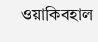ওয়াকিবহাল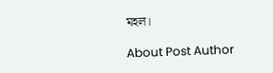মহল।

About Post Author